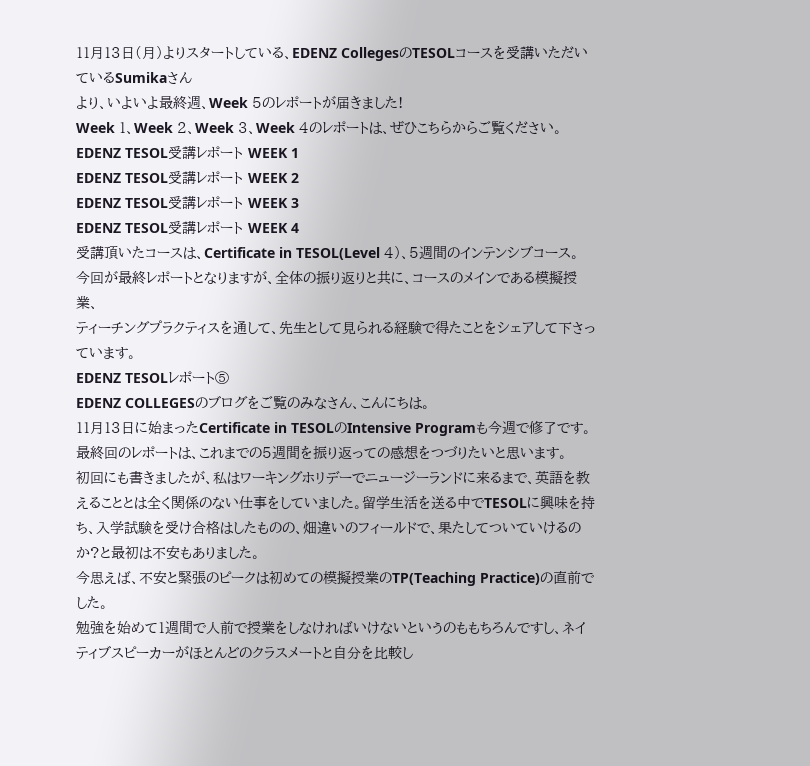11月13日(月)よりスタートしている、EDENZ CollegesのTESOLコースを受講いただいているSumikaさん
より、いよいよ最終週、Week 5のレポートが届きました!
Week 1、Week 2、Week 3、Week 4のレポートは、ぜひこちらからご覧ください。
EDENZ TESOL受講レポート WEEK 1
EDENZ TESOL受講レポート WEEK 2
EDENZ TESOL受講レポート WEEK 3
EDENZ TESOL受講レポート WEEK 4
受講頂いたコースは、Certificate in TESOL(Level 4)、5週間のインテンシブコース。
今回が最終レポートとなりますが、全体の振り返りと共に、コースのメインである模擬授業、
ティーチングプラクティスを通して、先生として見られる経験で得たことをシェアして下さっています。
EDENZ TESOLレポート⑤
EDENZ COLLEGESのブログをご覧のみなさん、こんにちは。
11月13日に始まったCertificate in TESOLのIntensive Programも今週で修了です。
最終回のレポートは、これまでの5週間を振り返っての感想をつづりたいと思います。
初回にも書きましたが、私はワーキングホリデーでニュージーランドに来るまで、英語を教えることとは全く関係のない仕事をしていました。留学生活を送る中でTESOLに興味を持ち、入学試験を受け合格はしたものの、畑違いのフィールドで、果たしてついていけるのか?と最初は不安もありました。
今思えば、不安と緊張のピークは初めての模擬授業のTP(Teaching Practice)の直前でした。
勉強を始めて1週間で人前で授業をしなければいけないというのももちろんですし、ネイティブスピーカーがほとんどのクラスメートと自分を比較し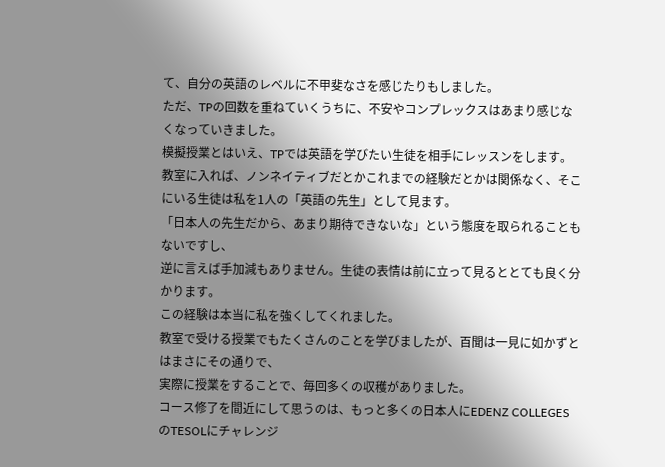て、自分の英語のレベルに不甲斐なさを感じたりもしました。
ただ、TPの回数を重ねていくうちに、不安やコンプレックスはあまり感じなくなっていきました。
模擬授業とはいえ、TPでは英語を学びたい生徒を相手にレッスンをします。
教室に入れば、ノンネイティブだとかこれまでの経験だとかは関係なく、そこにいる生徒は私を1人の「英語の先生」として見ます。
「日本人の先生だから、あまり期待できないな」という態度を取られることもないですし、
逆に言えば手加減もありません。生徒の表情は前に立って見るととても良く分かります。
この経験は本当に私を強くしてくれました。
教室で受ける授業でもたくさんのことを学びましたが、百聞は一見に如かずとはまさにその通りで、
実際に授業をすることで、毎回多くの収穫がありました。
コース修了を間近にして思うのは、もっと多くの日本人にEDENZ COLLEGESのTESOLにチャレンジ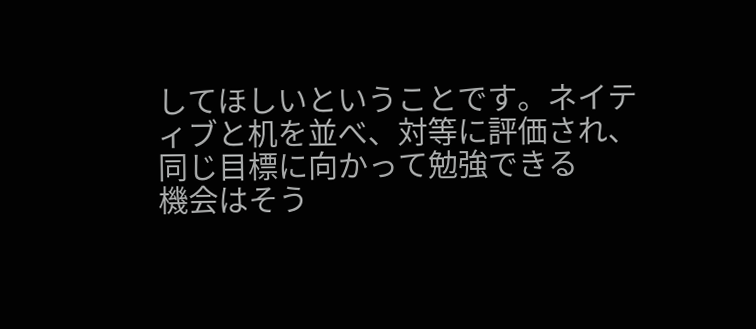してほしいということです。ネイティブと机を並べ、対等に評価され、同じ目標に向かって勉強できる
機会はそう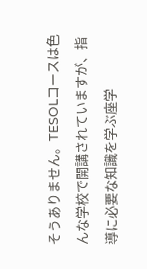そうありません。TESOLコースは色んな学校で開講されていますが、指導に必要な知識を学ぶ座学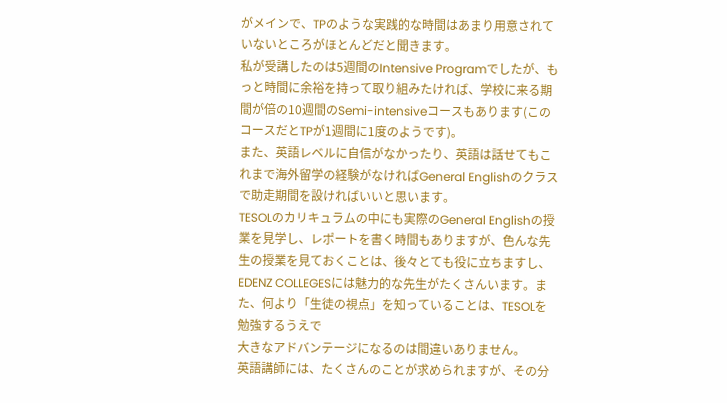がメインで、TPのような実践的な時間はあまり用意されていないところがほとんどだと聞きます。
私が受講したのは5週間のIntensive Programでしたが、もっと時間に余裕を持って取り組みたければ、学校に来る期間が倍の10週間のSemi-intensiveコースもあります(このコースだとTPが1週間に1度のようです)。
また、英語レベルに自信がなかったり、英語は話せてもこれまで海外留学の経験がなければGeneral Englishのクラスで助走期間を設ければいいと思います。
TESOLのカリキュラムの中にも実際のGeneral Englishの授業を見学し、レポートを書く時間もありますが、色んな先生の授業を見ておくことは、後々とても役に立ちますし、EDENZ COLLEGESには魅力的な先生がたくさんいます。また、何より「生徒の視点」を知っていることは、TESOLを勉強するうえで
大きなアドバンテージになるのは間違いありません。
英語講師には、たくさんのことが求められますが、その分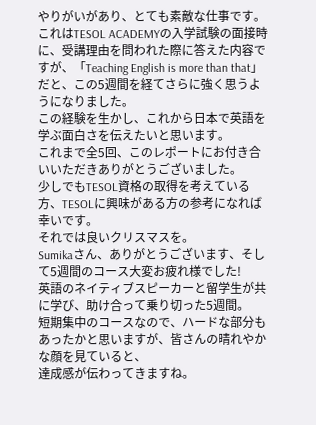やりがいがあり、とても素敵な仕事です。
これはTESOL ACADEMYの入学試験の面接時に、受講理由を問われた際に答えた内容ですが、「Teaching English is more than that」だと、この5週間を経てさらに強く思うようになりました。
この経験を生かし、これから日本で英語を学ぶ面白さを伝えたいと思います。
これまで全5回、このレポートにお付き合いいただきありがとうございました。
少しでもTESOL資格の取得を考えている方、TESOLに興味がある方の参考になれば幸いです。
それでは良いクリスマスを。
Sumikaさん、ありがとうございます、そして5週間のコース大変お疲れ様でした!
英語のネイティブスピーカーと留学生が共に学び、助け合って乗り切った5週間。
短期集中のコースなので、ハードな部分もあったかと思いますが、皆さんの晴れやかな顔を見ていると、
達成感が伝わってきますね。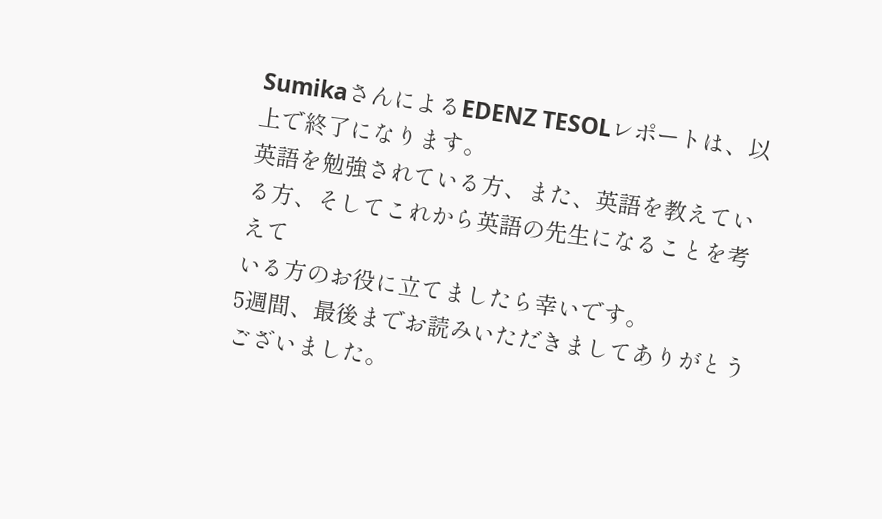SumikaさんによるEDENZ TESOLレポートは、以上で終了になります。
英語を勉強されている方、また、英語を教えている方、そしてこれから英語の先生になることを考えて
いる方のお役に立てましたら幸いです。
5週間、最後までお読みいただきましてありがとうございました。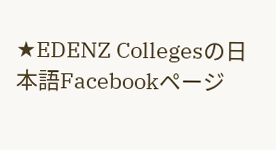★EDENZ Collegesの日本語Facebookページ